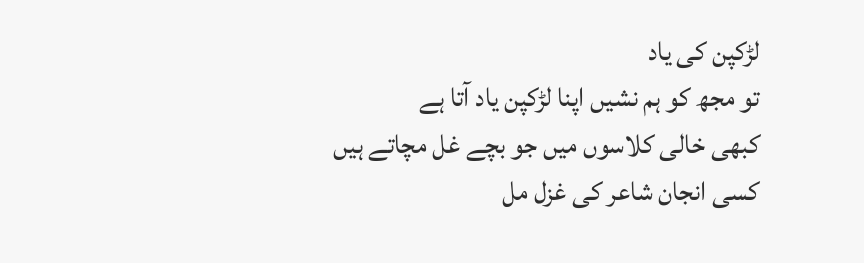لڑکپن کی یاد
تو مجھ کو ہم نشیں اپنا لڑکپن یاد آتا ہے
کبھی خالی کلاسوں میں جو بچے غل مچاتے ہیں
کسی انجان شاعر کی غزل مل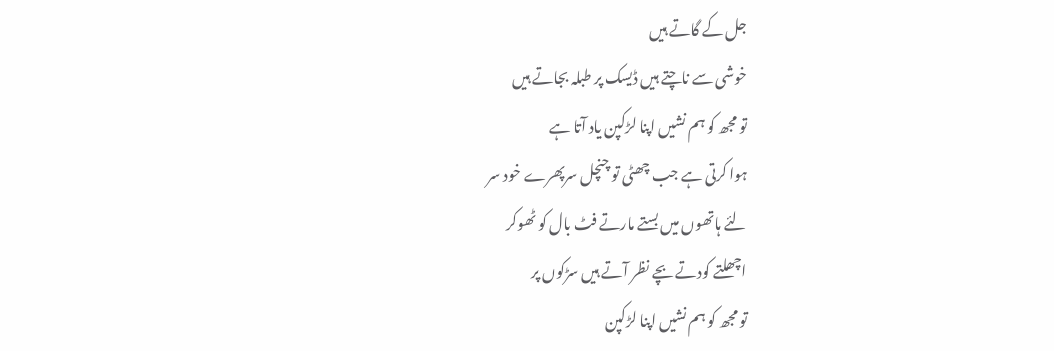جل کے گاتے ہیں
خوشی سے ناچتے ہیں ڈیسک پر طبلہ بجاتے ہیں
تو مجھ کو ہم نشیں اپنا لڑکپن یاد آتا ہے
ہوا کرتی ہے جب چھٹی تو چنچل سرپھرے خود سر
لئے ہاتھوں میں بستے مارتے فٹ بال کو ٹھوکر
اچھلتے کودتے بچے نظر آتے ہیں سڑکوں پر
تو مجھ کو ہم نشیں اپنا لڑکپن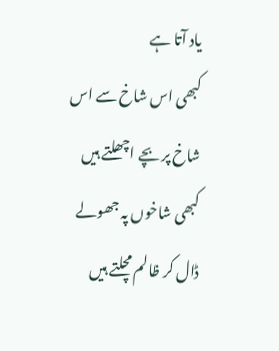یاد آتا ہے
کبھی اس شاخ سے اس شاخ پر بچے اچھلتے ہیں
کبھی شاخوں پہ جھولے ڈال کر ظالم مچلتے ہیں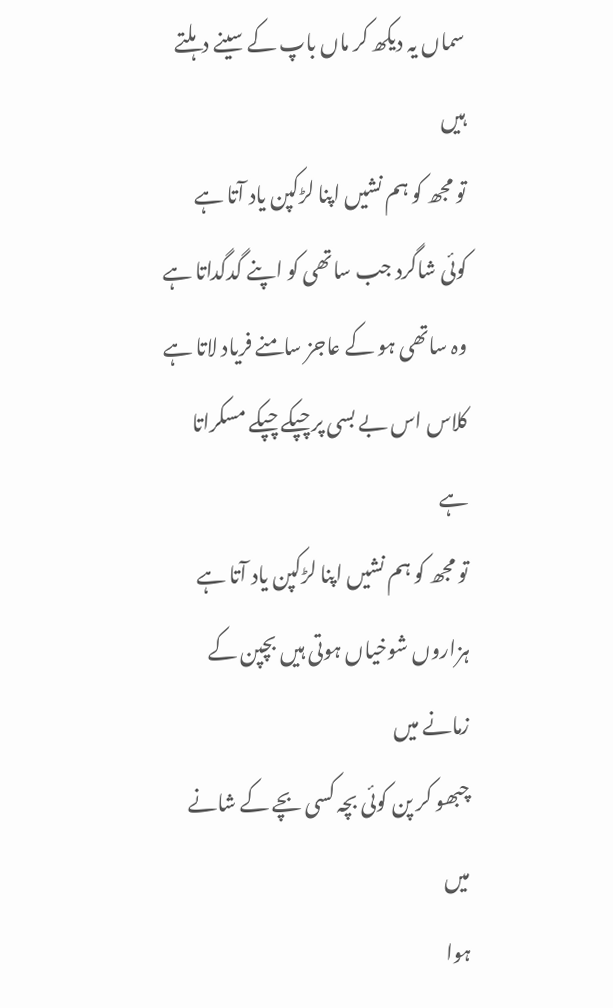سماں یہ دیکھ کر ماں باپ کے سینے دہلتے ہیں
تو مجھ کو ہم نشیں اپنا لڑکپن یاد آتا ہے
کوئی شاگرد جب ساتھی کو اپنے گدگداتا ہے
وہ ساتھی ہو کے عاجز سامنے فریاد لاتا ہے
کلاس اس بے بسی پر چپکے چپکے مسکراتا ہے
تو مجھ کو ہم نشیں اپنا لڑکپن یاد آتا ہے
ہزاروں شوخیاں ہوتی ہیں بچپن کے زمانے میں
چبھو کر پن کوئی بچہ کسی بچے کے شانے میں
ہوا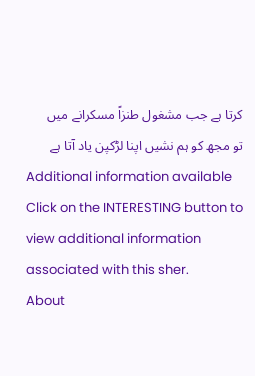کرتا ہے جب مشغول طنزاً مسکرانے میں
تو مجھ کو ہم نشیں اپنا لڑکپن یاد آتا ہے
Additional information available
Click on the INTERESTING button to view additional information associated with this sher.
About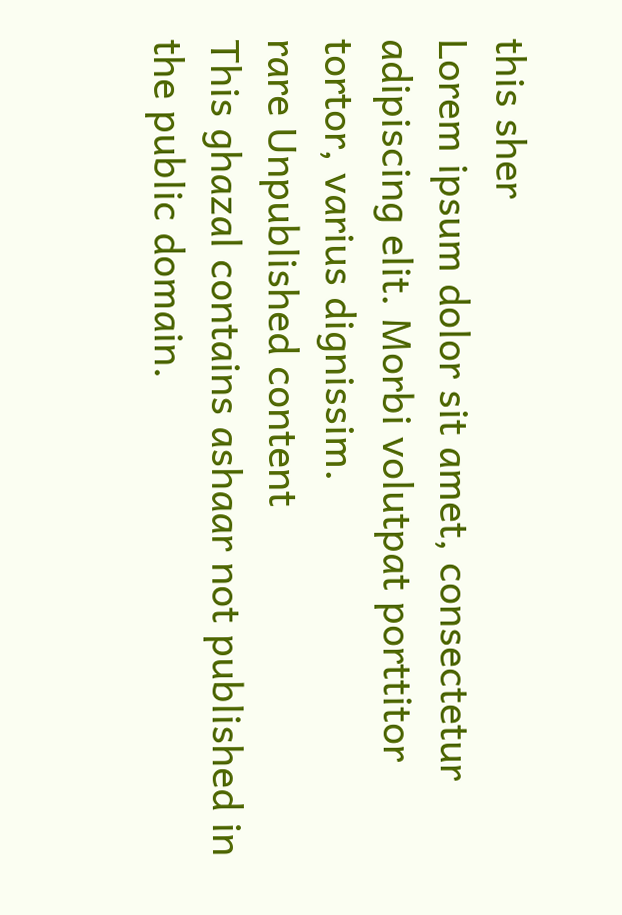this sher
Lorem ipsum dolor sit amet, consectetur adipiscing elit. Morbi volutpat porttitor tortor, varius dignissim.
rare Unpublished content
This ghazal contains ashaar not published in the public domain.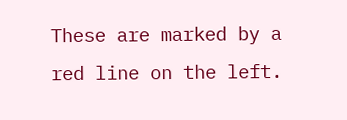These are marked by a red line on the left.